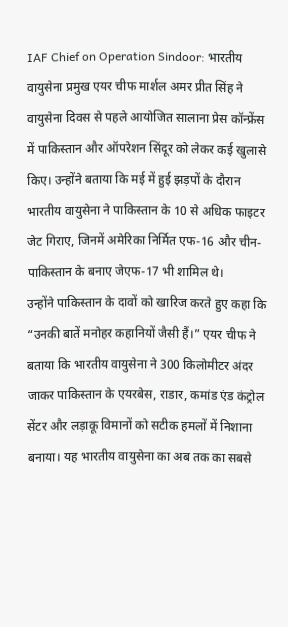IAF Chief on Operation Sindoor: भारतीय वायुसेना प्रमुख एयर चीफ मार्शल अमर प्रीत सिंह ने वायुसेना दिवस से पहले आयोजित सालाना प्रेस कॉन्फ्रेंस में पाकिस्तान और ऑपरेशन सिंदूर को लेकर कई खुलासे किए। उन्होंने बताया कि मई में हुई झड़पों के दौरान भारतीय वायुसेना ने पाकिस्तान के 10 से अधिक फाइटर जेट गिराए, जिनमें अमेरिका निर्मित एफ-16 और चीन-पाकिस्तान के बनाए जेएफ-17 भी शामिल थे।
उन्होंने पाकिस्तान के दावों को खारिज करते हुए कहा कि “उनकी बातें मनोहर कहानियों जैसी हैं।” एयर चीफ ने बताया कि भारतीय वायुसेना ने 300 किलोमीटर अंदर जाकर पाकिस्तान के एयरबेस, राडार, कमांड एंड कंट्रोल सेंटर और लड़ाकू विमानों को सटीक हमलों में निशाना बनाया। यह भारतीय वायुसेना का अब तक का सबसे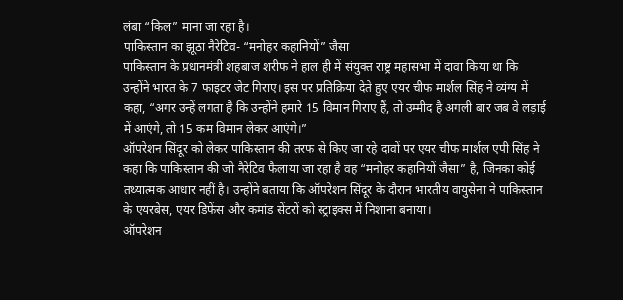लंबा “किल” माना जा रहा है।
पाकिस्तान का झूठा नैरेटिव- “मनोहर कहानियों” जैसा
पाकिस्तान के प्रधानमंत्री शहबाज शरीफ ने हाल ही में संयुक्त राष्ट्र महासभा में दावा किया था कि उन्होंने भारत के 7 फाइटर जेट गिराए। इस पर प्रतिक्रिया देते हुए एयर चीफ मार्शल सिंह ने व्यंग्य में कहा, “अगर उन्हें लगता है कि उन्होंने हमारे 15 विमान गिराए हैं, तो उम्मीद है अगली बार जब वे लड़ाई में आएंगे, तो 15 कम विमान लेकर आएंगे।”
ऑपरेशन सिंदूर को लेकर पाकिस्तान की तरफ से किए जा रहे दावों पर एयर चीफ मार्शल एपी सिंह ने कहा कि पाकिस्तान की जो नैरेटिव फैलाया जा रहा है वह “मनोहर कहानियों जैसा” है, जिनका कोई तथ्यात्मक आधार नहीं है। उन्होंने बताया कि ऑपरेशन सिंदूर के दौरान भारतीय वायुसेना ने पाकिस्तान के एयरबेस, एयर डिफेंस और कमांड सेंटरों को स्ट्राइक्स में निशाना बनाया।
ऑपरेशन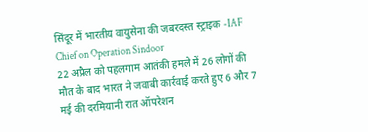सिंदूर में भारतीय वायुसेना की जबरदस्त स्ट्राइक -IAF Chief on Operation Sindoor
22 अप्रैल को पहलगाम आतंकी हमले में 26 लोगों की मौत के बाद भारत ने जवाबी कार्रवाई करते हुए 6 और 7 मई की दरमियानी रात ऑपरेशन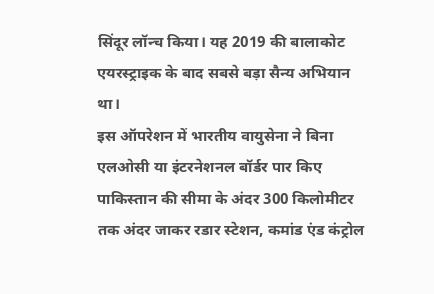सिंदूर लॉन्च किया। यह 2019 की बालाकोट एयरस्ट्राइक के बाद सबसे बड़ा सैन्य अभियान था।
इस ऑपरेशन में भारतीय वायुसेना ने बिना एलओसी या इंटरनेशनल बॉर्डर पार किए पाकिस्तान की सीमा के अंदर 300 किलोमीटर तक अंदर जाकर रडार स्टेशन, कमांड एंड कंट्रोल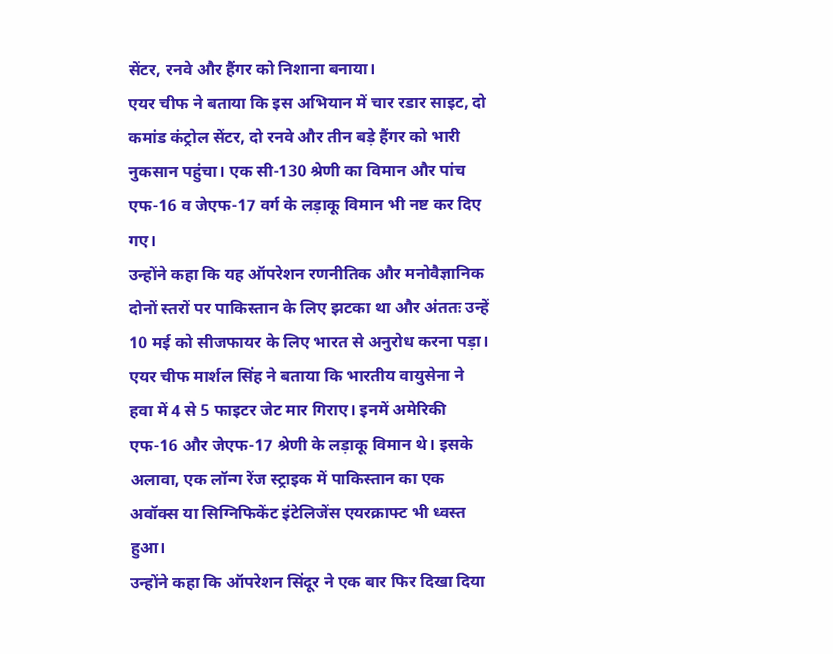सेंटर, रनवे और हैंगर को निशाना बनाया।
एयर चीफ ने बताया कि इस अभियान में चार रडार साइट, दो कमांड कंट्रोल सेंटर, दो रनवे और तीन बड़े हैंगर को भारी नुकसान पहुंचा। एक सी-130 श्रेणी का विमान और पांच एफ-16 व जेएफ-17 वर्ग के लड़ाकू विमान भी नष्ट कर दिए गए।
उन्होंने कहा कि यह ऑपरेशन रणनीतिक और मनोवैज्ञानिक दोनों स्तरों पर पाकिस्तान के लिए झटका था और अंततः उन्हें 10 मई को सीजफायर के लिए भारत से अनुरोध करना पड़ा।
एयर चीफ मार्शल सिंह ने बताया कि भारतीय वायुसेना ने हवा में 4 से 5 फाइटर जेट मार गिराए। इनमें अमेरिकी एफ-16 और जेएफ-17 श्रेणी के लड़ाकू विमान थे। इसके अलावा, एक लॉन्ग रेंज स्ट्राइक में पाकिस्तान का एक अवॉक्स या सिग्निफिकेंट इंटेलिजेंस एयरक्राफ्ट भी ध्वस्त हुआ।
उन्होंने कहा कि ऑपरेशन सिंदूर ने एक बार फिर दिखा दिया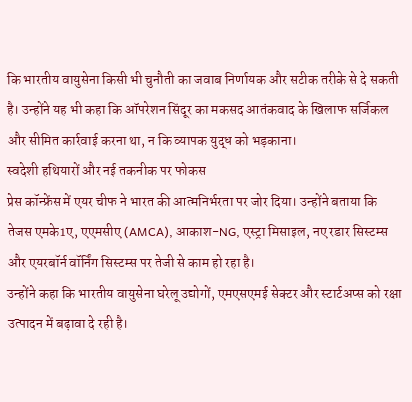कि भारतीय वायुसेना किसी भी चुनौती का जवाब निर्णायक और सटीक तरीके से दे सकती है। उन्होंने यह भी कहा कि ऑपरेशन सिंदूर का मकसद आतंकवाद के खिलाफ सर्जिकल और सीमित कार्रवाई करना था, न कि व्यापक युद्ध को भड़काना।
स्वदेशी हथियारों और नई तकनीक पर फोकस
प्रेस कॉन्फ्रेंस में एयर चीफ ने भारत की आत्मनिर्भरता पर जोर दिया। उन्होंने बताया कि तेजस एमके1ए, एएमसीए (AMCA), आकाश-NG, एस्ट्रा मिसाइल, नए रडार सिस्टम्स और एयरबॉर्न वॉर्निंग सिस्टम्स पर तेजी से काम हो रहा है।
उन्होंने कहा कि भारतीय वायुसेना घरेलू उद्योगों, एमएसएमई सेक्टर और स्टार्टअप्स को रक्षा उत्पादन में बढ़ावा दे रही है।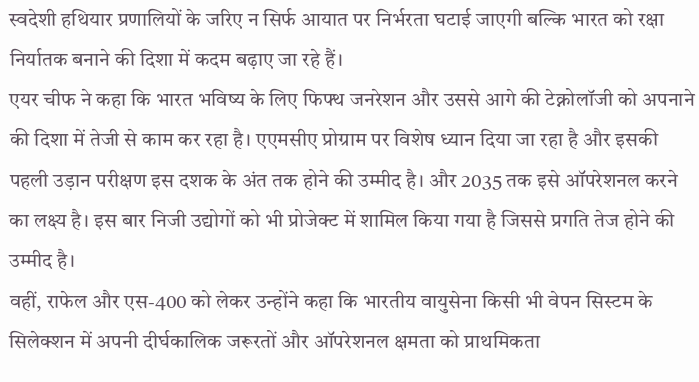स्वदेशी हथियार प्रणालियों के जरिए न सिर्फ आयात पर निर्भरता घटाई जाएगी बल्कि भारत को रक्षा निर्यातक बनाने की दिशा में कदम बढ़ाए जा रहे हैं।
एयर चीफ ने कहा कि भारत भविष्य के लिए फिफ्थ जनरेशन और उससे आगे की टेक्नोलॉजी को अपनाने की दिशा में तेजी से काम कर रहा है। एएमसीए प्रोग्राम पर विशेष ध्यान दिया जा रहा है और इसकी पहली उड़ान परीक्षण इस दशक के अंत तक होने की उम्मीद है। और 2035 तक इसे ऑपरेशनल करने का लक्ष्य है। इस बार निजी उद्योगों को भी प्रोजेक्ट में शामिल किया गया है जिससे प्रगति तेज होने की उम्मीद है।
वहीं, राफेल और एस-400 को लेकर उन्होंने कहा कि भारतीय वायुसेना किसी भी वेपन सिस्टम के सिलेक्शन में अपनी दीर्घकालिक जरूरतों और ऑपरेशनल क्षमता को प्राथमिकता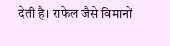देती है। राफेल जैसे विमानों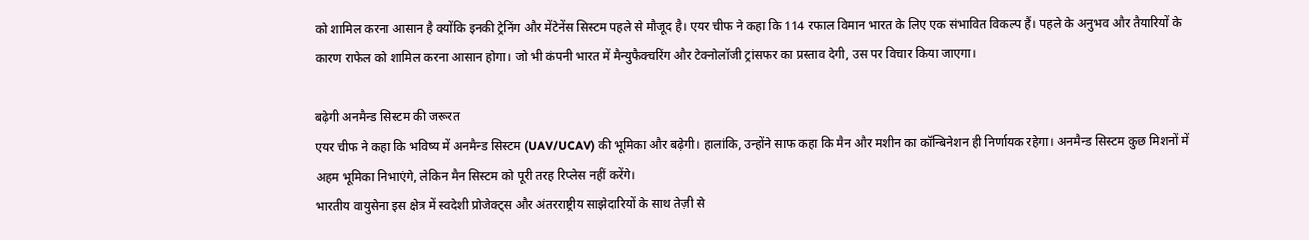को शामिल करना आसान है क्योंकि इनकी ट्रेनिंग और मेंटेनेंस सिस्टम पहले से मौजूद है। एयर चीफ ने कहा कि 114 रफाल विमान भारत के लिए एक संभावित विकल्प हैं। पहले के अनुभव और तैयारियों के कारण राफेल को शामिल करना आसान होगा। जो भी कंपनी भारत में मैन्युफैक्चरिंग और टेक्नोलॉजी ट्रांसफर का प्रस्ताव देगी, उस पर विचार किया जाएगा।

बढ़ेगी अनमैन्ड सिस्टम की जरूरत
एयर चीफ ने कहा कि भविष्य में अनमैन्ड सिस्टम (UAV/UCAV) की भूमिका और बढ़ेगी। हालांकि, उन्होंने साफ कहा कि मैन और मशीन का कॉन्बिनेशन ही निर्णायक रहेगा। अनमैन्ड सिस्टम कुछ मिशनों में अहम भूमिका निभाएंगे, लेकिन मैन सिस्टम को पूरी तरह रिप्लेस नहीं करेंगे।
भारतीय वायुसेना इस क्षेत्र में स्वदेशी प्रोजेक्ट्स और अंतरराष्ट्रीय साझेदारियों के साथ तेज़ी से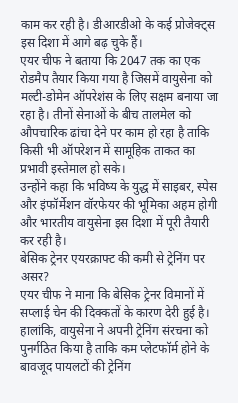काम कर रही है। डीआरडीओ के कई प्रोजेक्ट्स इस दिशा में आगे बढ़ चुके हैं।
एयर चीफ ने बताया कि 2047 तक का एक रोडमैप तैयार किया गया है जिसमें वायुसेना को मल्टी-डोमेन ऑपरेशंस के लिए सक्षम बनाया जा रहा है। तीनों सेनाओं के बीच तालमेल को औपचारिक ढांचा देने पर काम हो रहा है ताकि किसी भी ऑपरेशन में सामूहिक ताकत का प्रभावी इस्तेमाल हो सके।
उन्होंने कहा कि भविष्य के युद्ध में साइबर, स्पेस और इंफॉर्मेशन वॉरफेयर की भूमिका अहम होगी और भारतीय वायुसेना इस दिशा में पूरी तैयारी कर रही है।
बेसिक ट्रेनर एयरक्राफ्ट की कमी से ट्रेनिंग पर असर?
एयर चीफ ने माना कि बेसिक ट्रेनर विमानों में सप्लाई चेन की दिक्कतों के कारण देरी हुई है। हालांकि, वायुसेना ने अपनी ट्रेनिंग संरचना को पुनर्गठित किया है ताकि कम प्लेटफॉर्म होने के बावजूद पायलटों की ट्रेनिंग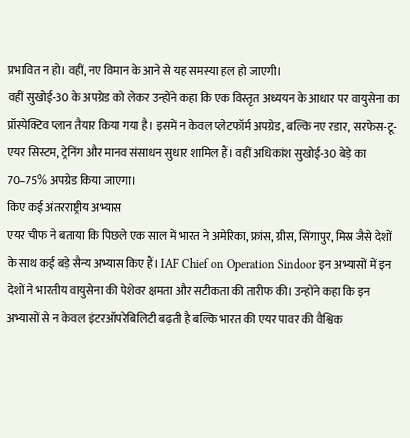प्रभावित न हो। वहीं, नए विमान के आने से यह समस्या हल हो जाएगी।
वहीं सुखोई-30 के अपग्रेड को लेकर उन्होंने कहा कि एक विस्तृत अध्ययन के आधार पर वायुसेना का प्रॉस्पेक्टिव प्लान तैयार किया गया है। इसमें न केवल प्लेटफॉर्म अपग्रेड, बल्कि नए रडार, सरफेस-टू-एयर सिस्टम, ट्रेनिंग और मानव संसाधन सुधार शामिल हैं। वहीं अधिकांश सुखोई-30 बेड़े का 70–75% अपग्रेड किया जाएगा।
किए कई अंतरराष्ट्रीय अभ्यास
एयर चीफ ने बताया कि पिछले एक साल में भारत ने अमेरिका, फ्रांस, ग्रीस, सिंगापुर, मिस्र जैसे देशों के साथ कई बड़े सैन्य अभ्यास किए हैं। IAF Chief on Operation Sindoor इन अभ्यासों में इन देशों ने भारतीय वायुसेना की पेशेवर क्षमता और सटीकता की तारीफ की। उन्होंने कहा कि इन अभ्यासों से न केवल इंटरऑपरेबिलिटी बढ़ती है बल्कि भारत की एयर पावर की वैश्विक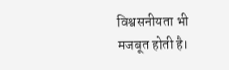विश्वसनीयता भी मजबूत होती है।